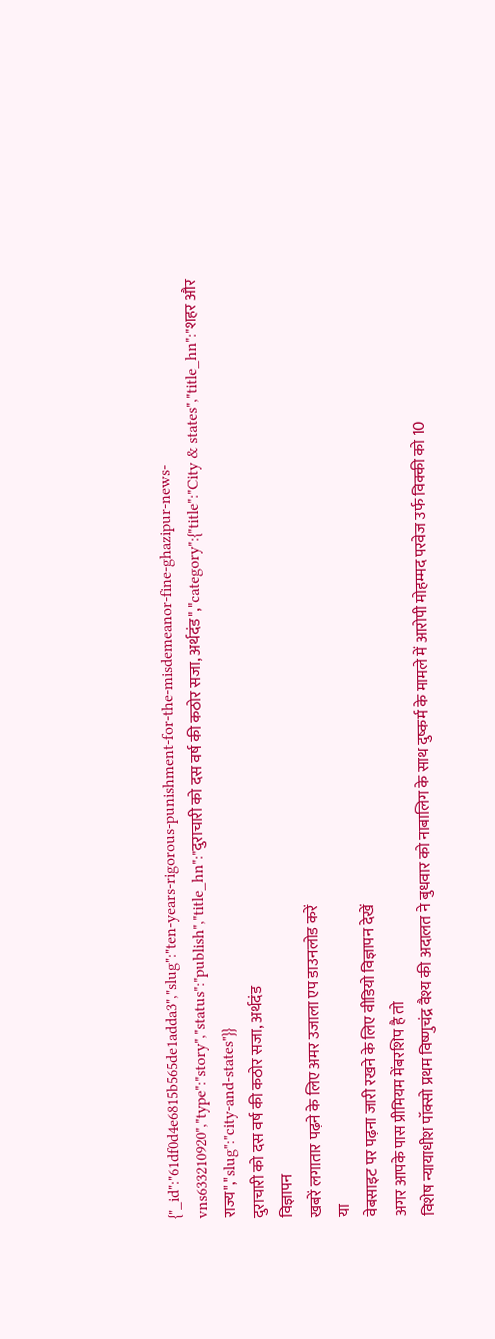{"_id":"61df0d4e6815b565de1adda3","slug":"ten-years-rigorous-punishment-for-the-misdemeanor-fine-ghazipur-news-vns633210920","type":"story","status":"publish","title_hn":"दुराचारी को दस वर्ष की कठोर सजा, अर्थदंड","category":{"title":"City & states","title_hn":"शहर और राज्य","slug":"city-and-states"}}
दुराचारी को दस वर्ष की कठोर सजा, अर्थदंड
विज्ञापन
खबरें लगातार पढ़ने के लिए अमर उजाला एप डाउनलोड करें
या
वेबसाइट पर पढ़ना जारी रखने के लिए वीडियो विज्ञापन देखें
अगर आपके पास प्रीमियम मेंबरशिप है तो
विशेष न्यायाधीश पॉक्सो प्रथम विष्णुचंद्र वैश्य की अदालत ने बुधवार को नाबालिग के साथ दुष्कर्म के मामले में आरोपी मोहम्मद परवेज उर्फ विक्की को 10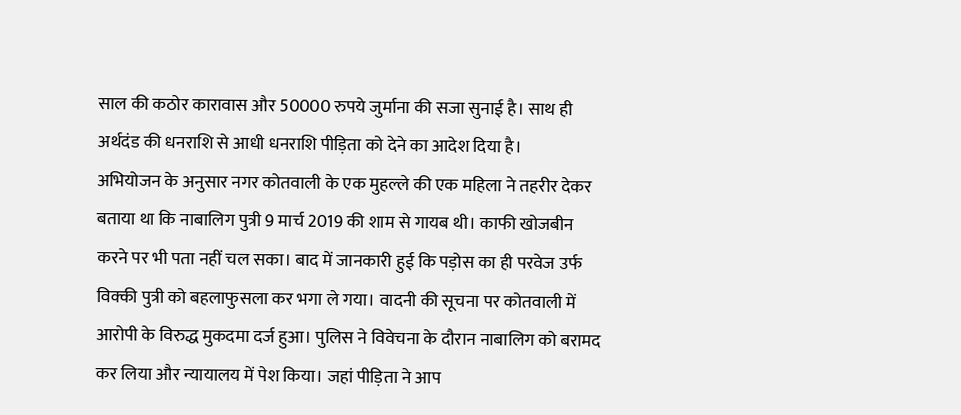साल की कठोर कारावास और 50000 रुपये जुर्माना की सजा सुनाई है। साथ ही अर्थदंड की धनराशि से आधी धनराशि पीड़िता को देने का आदेश दिया है।
अभियोजन के अनुसार नगर कोतवाली के एक मुहल्ले की एक महिला ने तहरीर देकर बताया था कि नाबालिग पुत्री 9 मार्च 2019 की शाम से गायब थी। काफी खोजबीन करने पर भी पता नहीं चल सका। बाद में जानकारी हुई कि पड़ोस का ही परवेज उर्फ विक्की पुत्री को बहलाफुसला कर भगा ले गया। वादनी की सूचना पर कोतवाली में आरोपी के विरुद्ध मुकदमा दर्ज हुआ। पुलिस ने विवेचना के दौरान नाबालिग को बरामद कर लिया और न्यायालय में पेश किया। जहां पीड़िता ने आप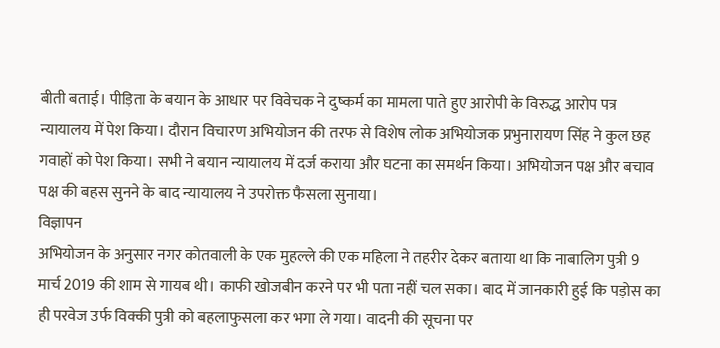बीती बताई। पीड़िता के बयान के आधार पर विवेचक ने दुष्कर्म का मामला पाते हुए आरोपी के विरुद्ध आरोप पत्र न्यायालय में पेश किया। दौरान विचारण अभियोजन की तरफ से विशेष लोक अभियोजक प्रभुनारायण सिंह ने कुल छह गवाहों को पेश किया। सभी ने बयान न्यायालय में दर्ज कराया और घटना का समर्थन किया। अभियोजन पक्ष और बचाव पक्ष की बहस सुनने के बाद न्यायालय ने उपरोक्त फैसला सुनाया।
विज्ञापन
अभियोजन के अनुसार नगर कोतवाली के एक मुहल्ले की एक महिला ने तहरीर देकर बताया था कि नाबालिग पुत्री 9 मार्च 2019 की शाम से गायब थी। काफी खोजबीन करने पर भी पता नहीं चल सका। बाद में जानकारी हुई कि पड़ोस का ही परवेज उर्फ विक्की पुत्री को बहलाफुसला कर भगा ले गया। वादनी की सूचना पर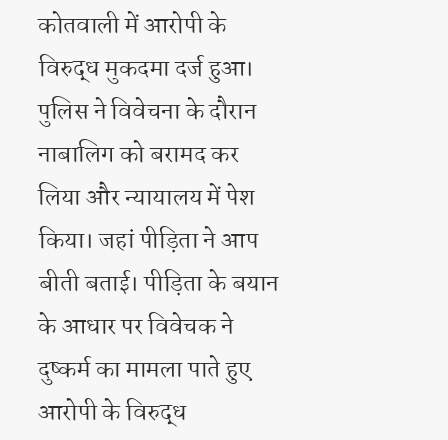कोतवाली में आरोपी के विरुद्ध मुकदमा दर्ज हुआ। पुलिस ने विवेचना के दौरान नाबालिग को बरामद कर लिया और न्यायालय में पेश किया। जहां पीड़िता ने आप बीती बताई। पीड़िता के बयान के आधार पर विवेचक ने दुष्कर्म का मामला पाते हुए आरोपी के विरुद्ध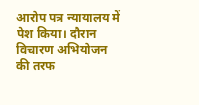आरोप पत्र न्यायालय में पेश किया। दौरान विचारण अभियोजन की तरफ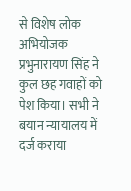से विशेष लोक अभियोजक प्रभुनारायण सिंह ने कुल छह गवाहों को पेश किया। सभी ने बयान न्यायालय में दर्ज कराया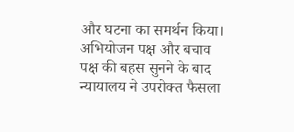और घटना का समर्थन किया। अभियोजन पक्ष और बचाव पक्ष की बहस सुनने के बाद न्यायालय ने उपरोक्त फैसला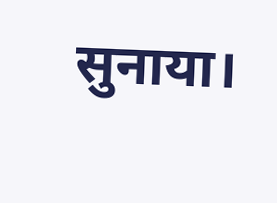सुनाया।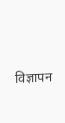विज्ञापन